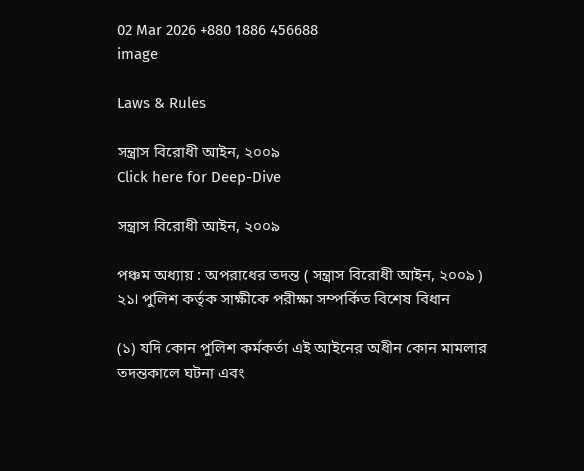02 Mar 2026 +880 1886 456688
image

Laws & Rules

সন্ত্রাস বিরোধী আইন, ২০০৯
Click here for Deep-Dive

সন্ত্রাস বিরোধী আইন, ২০০৯

পঞ্চম অধ্যায় : অপরাধের তদন্ত ( সন্ত্রাস বিরোধী আইন, ২০০৯ )
২১। পুলিশ কর্তৃক সাক্ষীকে পরীক্ষা সম্পর্কিত বিশেষ বিধান

(১) যদি কোন পুলিশ কর্মকর্তা এই আইনের অধীন কোন মামলার তদন্তকালে ঘটনা এবং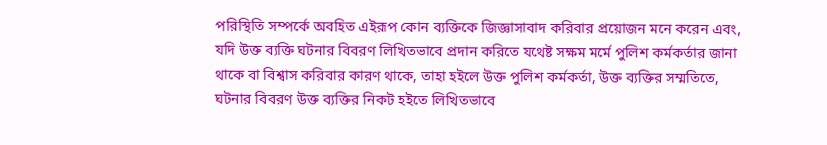পরিস্থিতি সম্পর্কে অবহিত এইরূপ কোন ব্যক্তিকে জিজ্ঞাসাবাদ করিবার প্রয়োজন মনে করেন এবং, যদি উক্ত ব্যক্তি ঘটনার বিবরণ লিখিতভাবে প্রদান করিতে যথেষ্ট সক্ষম মর্মে পুলিশ কর্মকর্তার জানা থাকে বা বিশ্বাস করিবার কারণ থাকে, তাহা হইলে উক্ত পুলিশ কর্মকর্তা, উক্ত ব্যক্তির সম্মতিতে, ঘটনার বিবরণ উক্ত ব্যক্তির নিকট হইতে লিখিতভাবে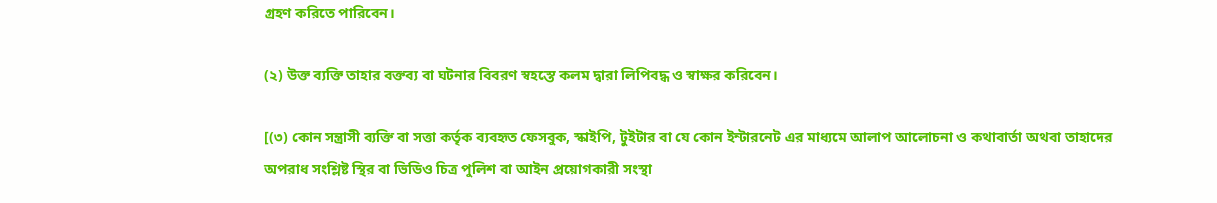গ্রহণ করিতে পারিবেন।

(২) উক্ত ব্যক্তি তাহার বক্তব্য বা ঘটনার বিবরণ স্বহস্তে কলম দ্বারা লিপিবদ্ধ ও স্বাক্ষর করিবেন।

[(৩) কোন সন্ত্রাসী ব্যক্তি বা সত্তা কর্তৃক ব্যবহৃত ফেসবুক, স্কাইপি, টুইটার বা যে কোন ইন্টারনেট এর মাধ্যমে আলাপ আলোচনা ও কথাবার্তা অথবা তাহাদের অপরাধ সংশ্লিষ্ট স্থির বা ভিডিও চিত্র পুলিশ বা আইন প্রয়োগকারী সংস্থা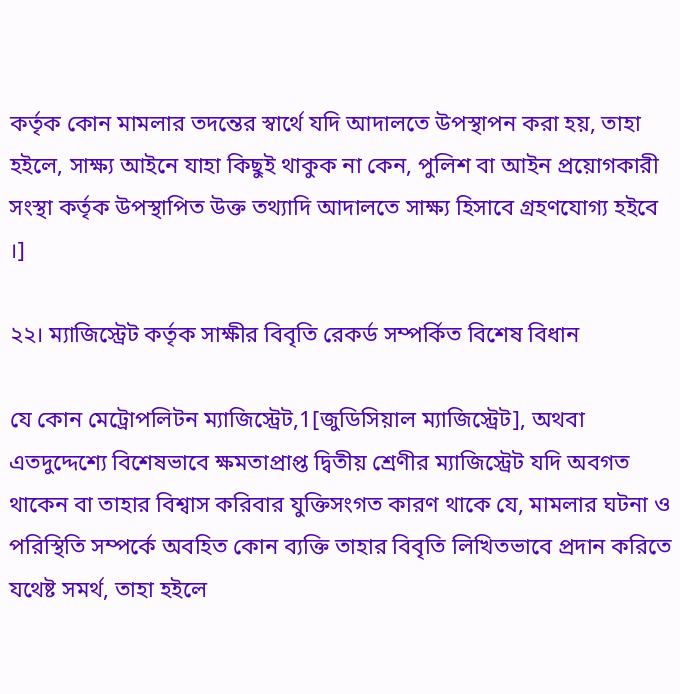কর্তৃক কোন মামলার তদন্তের স্বার্থে যদি আদালতে উপস্থাপন করা হয়, তাহা হইলে, সাক্ষ্য আইনে যাহা কিছুই থাকুক না কেন, পুলিশ বা আইন প্রয়োগকারী সংস্থা কর্তৃক উপস্থাপিত উক্ত তথ্যাদি আদালতে সাক্ষ্য হিসাবে গ্রহণযোগ্য হইবে ।]

২২। ম্যাজিস্ট্রেট কর্তৃক সাক্ষীর বিবৃতি রেকর্ড সম্পর্কিত বিশেষ বিধান

যে কোন মেট্রোপলিটন ম্যাজিস্ট্রেট,1[জুডিসিয়াল ম্যাজিস্ট্রেট], অথবা এতদুদ্দেশ্যে বিশেষভাবে ক্ষমতাপ্রাপ্ত দ্বিতীয় শ্রেণীর ম্যাজিস্ট্রেট যদি অবগত থাকেন বা তাহার বিশ্বাস করিবার যুক্তিসংগত কারণ থাকে যে, মামলার ঘটনা ও পরিস্থিতি সম্পর্কে অবহিত কোন ব্যক্তি তাহার বিবৃতি লিখিতভাবে প্রদান করিতে যথেষ্ট সমর্থ, তাহা হইলে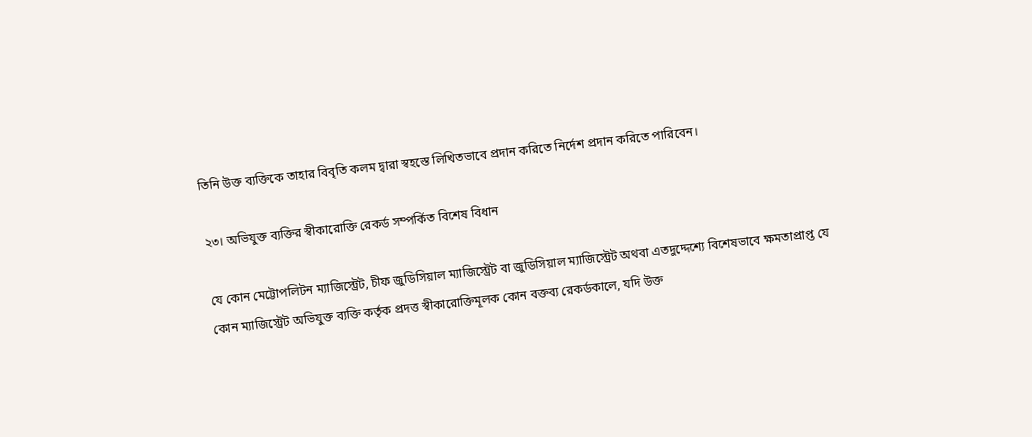তিনি উক্ত ব্যক্তিকে তাহার বিবৃতি কলম দ্বারা স্বহস্তে লিখিতভাবে প্রদান করিতে নির্দেশ প্রদান করিতে পারিবেন।

২৩। অভিযুক্ত ব্যক্তির স্বীকারোক্তি রেকর্ড সম্পর্কিত বিশেষ বিধান

যে কোন মেট্টোপলিটন ম্যাজিস্ট্রেট, চীফ জুডিসিয়াল ম্যাজিস্ট্রেট বা জুডিসিয়াল ম্যাজিস্ট্রেট অথবা এতদুদ্দেশ্যে বিশেষভাবে ক্ষমতাপ্রাপ্ত যে কোন ম্যাজিস্ট্রেট অভিযুক্ত ব্যক্তি কর্তৃক প্রদত্ত স্বীকারোক্তিমূলক কোন বক্তব্য রেকর্ডকালে, যদি উক্ত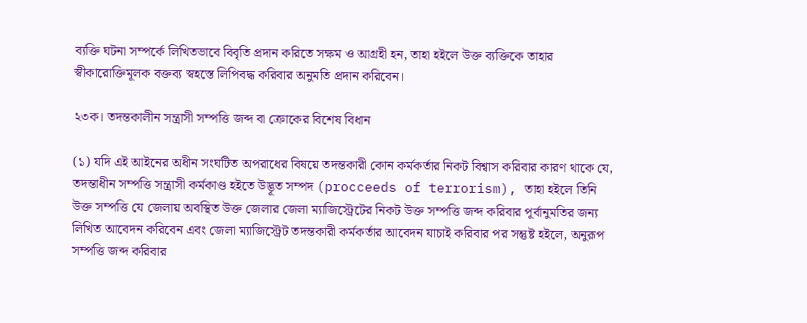ব্যক্তি ঘটনা সম্পর্কে লিখিতভাবে বিবৃতি প্রদান করিতে সক্ষম ও আগ্রহী হন, তাহা হইলে উক্ত ব্যক্তিকে তাহার স্বীকারোক্তিমূলক বক্তব্য স্বহস্তে লিপিবদ্ধ করিবার অনুমতি প্রদান করিবেন।

২৩ক। তদন্তকালীন সন্ত্রাসী সম্পত্তি জব্দ বা ক্রোকের বিশেষ বিধান

(১) যদি এই আইনের অধীন সংঘটিত অপরাধের বিষয়ে তদন্তকারী কোন কর্মকর্তার নিকট বিশ্বাস করিবার কারণ থাকে যে, তদন্তাধীন সম্পত্তি সন্ত্রাসী কর্মকাণ্ড হইতে উদ্ভূত সম্পদ (procceeds of terrorism), তাহা হইলে তিনি উক্ত সম্পত্তি যে জেলায় অবস্থিত উক্ত জেলার জেলা ম্যাজিস্ট্রেটের নিকট উক্ত সম্পত্তি জব্দ করিবার পূর্বানুমতির জন্য লিখিত আবেদন করিবেন এবং জেলা ম্যাজিস্ট্রেট তদন্তকারী কর্মকর্তার আবেদন যাচাই করিবার পর সন্তুষ্ট হইলে, অনুরূপ সম্পত্তি জব্দ করিবার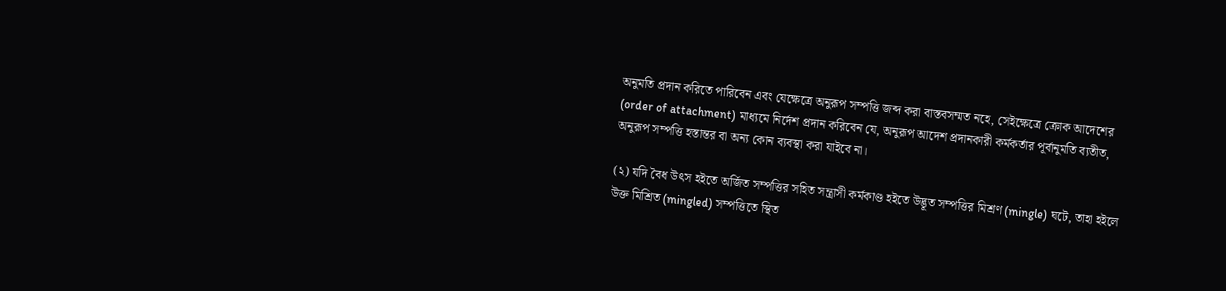অনুমতি প্রদান করিতে পারিবেন এবং যেক্ষেত্রে অনুরূপ সম্পত্তি জব্দ করা বাস্তবসম্মত নহে, সেইক্ষেত্রে ক্রোক আদেশের (order of attachment) মাধ্যমে নির্দেশ প্রদান করিবেন যে, অনুরূপ আদেশ প্রদানকারী কর্মকর্তার পূর্বানুমতি ব্যতীত, অনুরূপ সম্পত্তি হস্তান্তর বা অন্য কোন ব্যবস্থা করা যাইবে না।

(২) যদি বৈধ উৎস হইতে অর্জিত সম্পত্তির সহিত সন্ত্রাসী কর্মকাণ্ড হইতে উদ্ভূত সম্পত্তির মিশ্রণ (mingle) ঘটে, তাহা হইলে উক্ত মিশ্রিত (mingled) সম্পত্তিতে স্থিত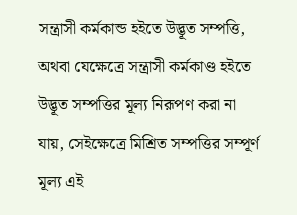সন্ত্রাসী কর্মকান্ড হইতে উদ্ভূত সম্পত্তি, অথবা যেক্ষেত্রে সন্ত্রাসী কর্মকাণ্ড হইতে উদ্ভূত সম্পত্তির মূল্য নিরূপণ করা না যায়, সেইক্ষেত্রে মিশ্রিত সম্পত্তির সম্পূর্ণ মূল্য এই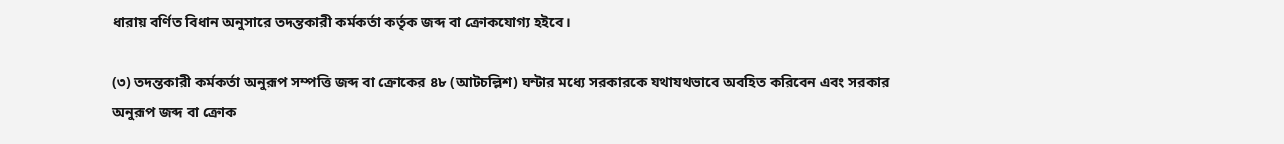ধারায় বর্ণিত বিধান অনুসারে তদন্তকারী কর্মকর্তা কর্তৃক জব্দ বা ক্রোকযোগ্য হইবে।

(৩) তদন্তকারী কর্মকর্তা অনুরূপ সম্পত্তি জব্দ বা ক্রোকের ৪৮ (আটচল্লিশ) ঘন্টার মধ্যে সরকারকে যথাযথভাবে অবহিত করিবেন এবং সরকার অনুরূপ জব্দ বা ক্রোক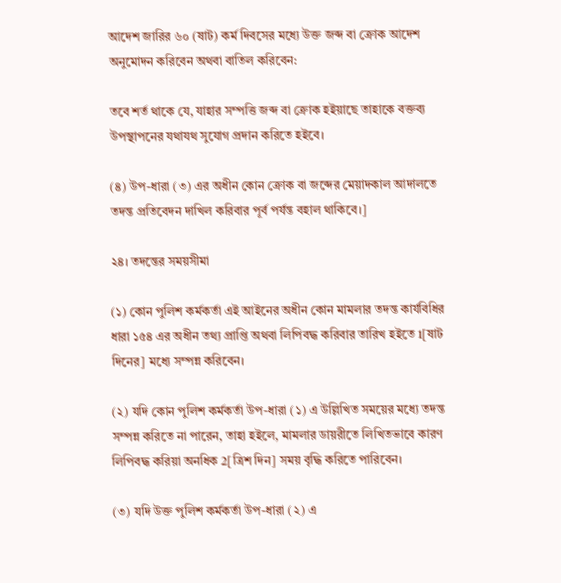আদেশ জারির ৬০ (ষাট) কর্ম দিবসের মধ্যে উক্ত জব্দ বা ক্রোক আদেশ অনুমোদন করিবেন অথবা বাতিল করিবেন:

তবে শর্ত থাকে যে, যাহার সম্পত্তি জব্দ বা ক্রোক হইয়াছে তাহাকে বক্তব্য উপস্থাপনের যথাযথ সুযোগ প্রদান করিতে হইবে।

(৪) উপ-ধারা (৩) এর অধীন কোন ক্রোক বা জব্দের মেয়াদকাল আদালতে তদন্ত প্রতিবেদন দাখিল করিবার পূর্ব পর্যন্ত বহাল থাকিবে।]

২৪। তদন্তের সময়সীমা

(১) কোন পুলিশ কর্মকর্তা এই আইনের অধীন কোন মামলার তদন্ত কার্যবিধির ধারা ১৫৪ এর অধীন তথ্য প্রাপ্তি অথবা লিপিবদ্ধ করিবার তারিখ হইতে 1[ষাট দিনের] মধ্যে সম্পন্ন করিবেন।

(২) যদি কোন পুলিশ কর্মকর্তা উপ-ধারা (১) এ উল্লিখিত সময়ের মধ্যে তদন্ত সম্পন্ন করিতে না পারেন, তাহা হইলে, মামলার ডায়রীতে লিখিতভাবে কারণ লিপিবদ্ধ করিয়া অনধিক 2[ত্রিশ দিন] সময় বৃদ্ধি করিতে পারিবেন।

(৩) যদি উক্ত পুলিশ কর্মকর্তা উপ-ধারা (২) এ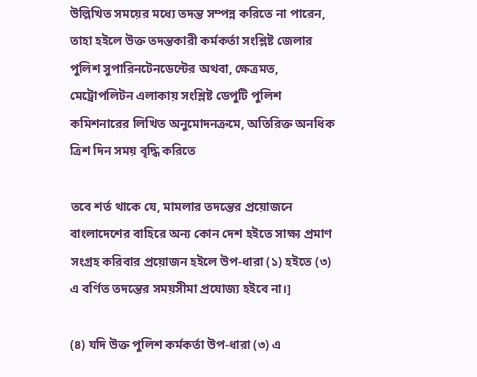উল্লিখিত সময়ের মধ্যে তদন্ত সম্পন্ন করিতে না পারেন, তাহা হইলে উক্ত তদন্তকারী কর্মকর্তা সংশ্লিষ্ট জেলার পুলিশ সুপারিনটেনডেন্টের অথবা, ক্ষেত্রমত, মেট্রোপলিটন এলাকায় সংশ্লিষ্ট ডেপুটি পুলিশ কমিশনারের লিখিত অনুমোদনক্রমে, অতিরিক্ত অনধিক ত্রিশ দিন সময় বৃদ্ধি করিতে

তবে শর্ত থাকে যে, মামলার তদন্তের প্রয়োজনে বাংলাদেশের বাহিরে অন্য কোন দেশ হইতে সাক্ষ্য প্রমাণ সংগ্রহ করিবার প্রয়োজন হইলে উপ-ধারা (১) হইতে (৩) এ বর্ণিত তদন্তের সময়সীমা প্রযোজ্য হইবে না।]

(৪) যদি উক্ত পুলিশ কর্মকর্তা উপ-ধারা (৩) এ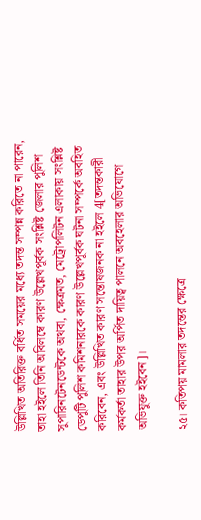উল্লিখিত অতিরিক্ত বর্ধিত সময়ের মধ্যে তদন্ত সম্পন্ন করিতে না পারেন, তাহা হইলে তিনি অবিলম্বে কারণ উল্লেখপূর্বক সংশ্লিষ্ট জেলার পুলিশ সুপারিনটেনডেন্টকে অথবা, ক্ষেত্রমত, মেট্রোপলিটন এলাকায় সংশ্লিষ্ট ডেপুটি পুলিশ কমিশনারকে কারণ উল্লেখপূর্বক ঘটনা সম্পর্কে অবহিত করিবেন, এবং উল্লিখিত কারণ সন্তোষজনক না হইলে 4[তদন্তকারী কর্মকর্তা তাহার উপর অর্পিত দায়িত্ব পালনে অবহেলার অভিযোগে অভিযুক্ত হইবেন]।

২৫। কতিপয় মামলার তদন্তের ক্ষেত্রে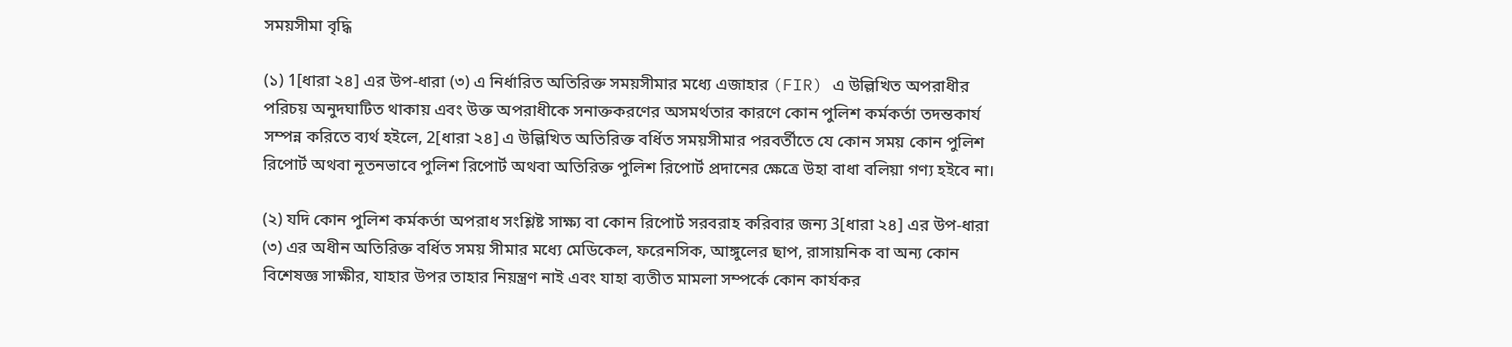সময়সীমা বৃদ্ধি

(১) 1[ধারা ২৪] এর উপ-ধারা (৩) এ নির্ধারিত অতিরিক্ত সময়সীমার মধ্যে এজাহার (FIR) এ উল্লিখিত অপরাধীর পরিচয় অনুদঘাটিত থাকায় এবং উক্ত অপরাধীকে সনাক্তকরণের অসমর্থতার কারণে কোন পুলিশ কর্মকর্তা তদন্তকার্য সম্পন্ন করিতে ব্যর্থ হইলে, 2[ধারা ২৪] এ উল্লিখিত অতিরিক্ত বর্ধিত সময়সীমার পরবর্তীতে যে কোন সময় কোন পুলিশ রিপোর্ট অথবা নূতনভাবে পুলিশ রিপোর্ট অথবা অতিরিক্ত পুলিশ রিপোর্ট প্রদানের ক্ষেত্রে উহা বাধা বলিয়া গণ্য হইবে না।

(২) যদি কোন পুলিশ কর্মকর্তা অপরাধ সংশ্লিষ্ট সাক্ষ্য বা কোন রিপোর্ট সরবরাহ করিবার জন্য 3[ধারা ২৪] এর উপ-ধারা (৩) এর অধীন অতিরিক্ত বর্ধিত সময় সীমার মধ্যে মেডিকেল, ফরেনসিক, আঙ্গুলের ছাপ, রাসায়নিক বা অন্য কোন বিশেষজ্ঞ সাক্ষীর, যাহার উপর তাহার নিয়ন্ত্রণ নাই এবং যাহা ব্যতীত মামলা সম্পর্কে কোন কার্যকর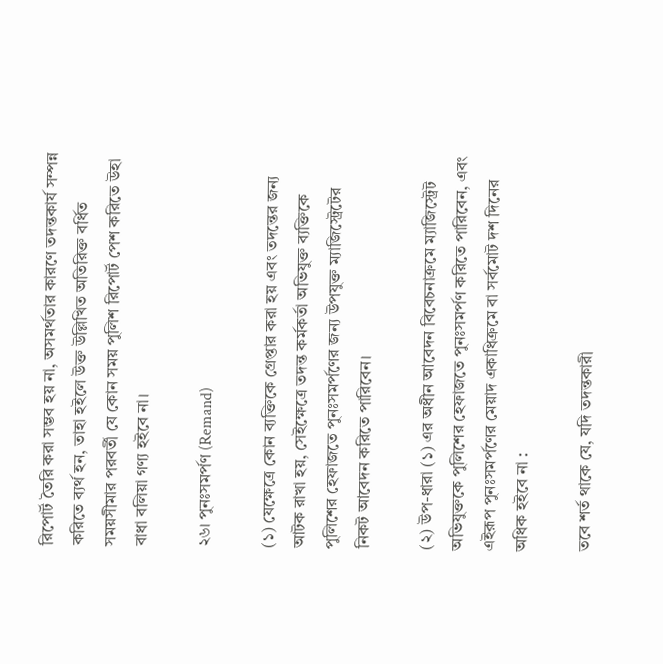রিপোর্ট তৈরি করা সম্ভব হয় না, অসমর্থতার কারণে তদন্তকার্য সম্পন্ন করিতে ব্যর্থ হন, তাহা হইলে উক্ত উল্লিখিত অতিরিক্ত বর্ধিত সময়সীমার পরবর্তী যে কোন সময় পুলিশ রিপোর্ট পেশ করিতে উহা বাধা বলিয়া গণ্য হইবে না।

২৬। পুনঃসমর্পণ (Remand)

(১) যেক্ষেত্রে কোন ব্যক্তিকে গ্রেপ্তার করা হয় এবং তদন্তের জন্য আটক রাখা হয়, সেইক্ষেত্রে তদন্ত কর্মকর্তা অভিযুক্ত ব্যক্তিকে পুলিশের হেফাজতে পুনঃসমর্পণের জন্য উপযুক্ত ম্যাজিস্ট্রেটের নিকট আবেদন করিতে পারিবেন।

(২) উপ-ধারা (১) এর অধীন আবেদন বিবেচনাক্রমে ম্যাজিস্ট্রেট অভিযুক্তকে পুলিশের হেফাজতে পুনঃসমর্পণ করিতে পারিবেন, এবং এইরূপ পুনঃসমর্পণের মেয়াদ একাধিক্রমে বা সর্বমোট দশ দিনের অধিক হইবে না :

তবে শর্ত থাকে যে, যদি তদন্তকারী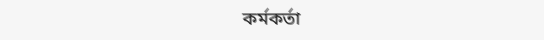কর্মকর্তা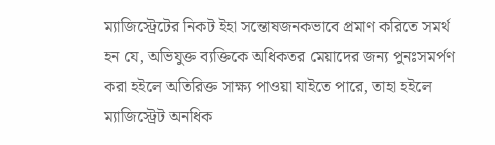ম্যাজিস্ট্রেটের নিকট ইহা সন্তোষজনকভাবে প্রমাণ করিতে সমর্থ হন যে, অভিযুক্ত ব্যক্তিকে অধিকতর মেয়াদের জন্য পুনঃসমর্পণ করা হইলে অতিরিক্ত সাক্ষ্য পাওয়া যাইতে পারে, তাহা হইলে ম্যাজিস্ট্রেট অনধিক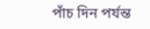পাঁচ দিন পর্যন্ত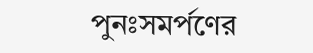পুনঃসমর্পণের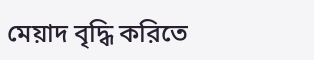মেয়াদ বৃদ্ধি করিতে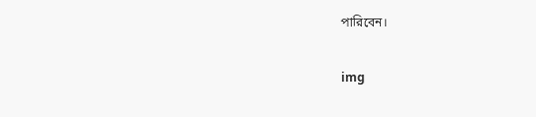পারিবেন।

img